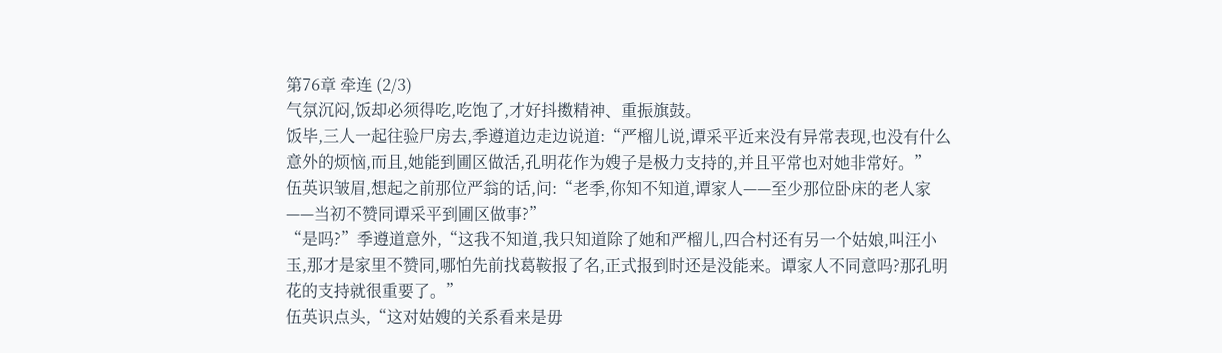第76章 牵连 (2/3)
气氛沉闷,饭却必须得吃,吃饱了,才好抖擞精神、重振旗鼓。
饭毕,三人一起往验尸房去,季遵道边走边说道:“严榴儿说,谭采平近来没有异常表现,也没有什么意外的烦恼,而且,她能到圃区做活,孔明花作为嫂子是极力支持的,并且平常也对她非常好。”
伍英识皱眉,想起之前那位严翁的话,问:“老季,你知不知道,谭家人——至少那位卧床的老人家——当初不赞同谭采平到圃区做事?”
“是吗?”季遵道意外,“这我不知道,我只知道除了她和严榴儿,四合村还有另一个姑娘,叫汪小玉,那才是家里不赞同,哪怕先前找葛鞍报了名,正式报到时还是没能来。谭家人不同意吗?那孔明花的支持就很重要了。”
伍英识点头,“这对姑嫂的关系看来是毋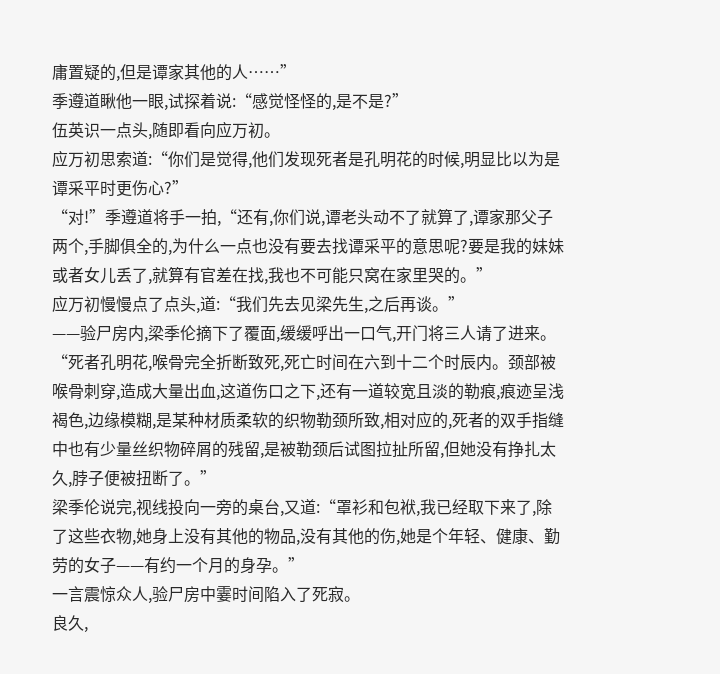庸置疑的,但是谭家其他的人……”
季遵道瞅他一眼,试探着说:“感觉怪怪的,是不是?”
伍英识一点头,随即看向应万初。
应万初思索道:“你们是觉得,他们发现死者是孔明花的时候,明显比以为是谭采平时更伤心?”
“对!”季遵道将手一拍,“还有,你们说,谭老头动不了就算了,谭家那父子两个,手脚俱全的,为什么一点也没有要去找谭采平的意思呢?要是我的妹妹或者女儿丢了,就算有官差在找,我也不可能只窝在家里哭的。”
应万初慢慢点了点头,道:“我们先去见梁先生,之后再谈。”
——验尸房内,梁季伦摘下了覆面,缓缓呼出一口气,开门将三人请了进来。
“死者孔明花,喉骨完全折断致死,死亡时间在六到十二个时辰内。颈部被喉骨刺穿,造成大量出血,这道伤口之下,还有一道较宽且淡的勒痕,痕迹呈浅褐色,边缘模糊,是某种材质柔软的织物勒颈所致,相对应的,死者的双手指缝中也有少量丝织物碎屑的残留,是被勒颈后试图拉扯所留,但她没有挣扎太久,脖子便被扭断了。”
梁季伦说完,视线投向一旁的桌台,又道:“罩衫和包袱,我已经取下来了,除了这些衣物,她身上没有其他的物品,没有其他的伤,她是个年轻、健康、勤劳的女子——有约一个月的身孕。”
一言震惊众人,验尸房中霎时间陷入了死寂。
良久,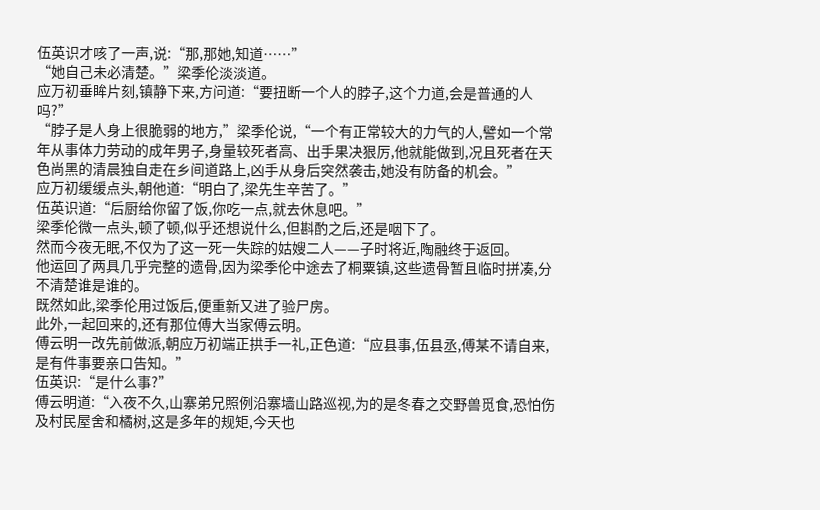伍英识才咳了一声,说:“那,那她,知道……”
“她自己未必清楚。”梁季伦淡淡道。
应万初垂眸片刻,镇静下来,方问道:“要扭断一个人的脖子,这个力道,会是普通的人吗?”
“脖子是人身上很脆弱的地方,”梁季伦说,“一个有正常较大的力气的人,譬如一个常年从事体力劳动的成年男子,身量较死者高、出手果决狠厉,他就能做到,况且死者在天色尚黑的清晨独自走在乡间道路上,凶手从身后突然袭击,她没有防备的机会。”
应万初缓缓点头,朝他道:“明白了,梁先生辛苦了。”
伍英识道:“后厨给你留了饭,你吃一点,就去休息吧。”
梁季伦微一点头,顿了顿,似乎还想说什么,但斟酌之后,还是咽下了。
然而今夜无眠,不仅为了这一死一失踪的姑嫂二人——子时将近,陶融终于返回。
他运回了两具几乎完整的遗骨,因为梁季伦中途去了桐粟镇,这些遗骨暂且临时拼凑,分不清楚谁是谁的。
既然如此,梁季伦用过饭后,便重新又进了验尸房。
此外,一起回来的,还有那位傅大当家傅云明。
傅云明一改先前做派,朝应万初端正拱手一礼,正色道:“应县事,伍县丞,傅某不请自来,是有件事要亲口告知。”
伍英识:“是什么事?”
傅云明道:“入夜不久,山寨弟兄照例沿寨墙山路巡视,为的是冬春之交野兽觅食,恐怕伤及村民屋舍和橘树,这是多年的规矩,今天也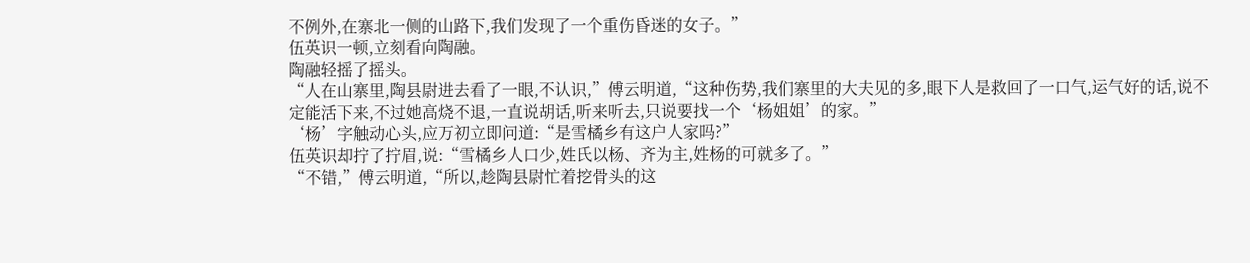不例外,在寨北一侧的山路下,我们发现了一个重伤昏迷的女子。”
伍英识一顿,立刻看向陶融。
陶融轻摇了摇头。
“人在山寨里,陶县尉进去看了一眼,不认识,”傅云明道,“这种伤势,我们寨里的大夫见的多,眼下人是救回了一口气,运气好的话,说不定能活下来,不过她高烧不退,一直说胡话,听来听去,只说要找一个‘杨姐姐’的家。”
‘杨’字触动心头,应万初立即问道:“是雪橘乡有这户人家吗?”
伍英识却拧了拧眉,说:“雪橘乡人口少,姓氏以杨、齐为主,姓杨的可就多了。”
“不错,”傅云明道,“所以,趁陶县尉忙着挖骨头的这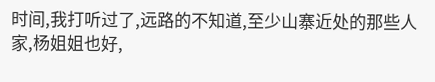时间,我打听过了,远路的不知道,至少山寨近处的那些人家,杨姐姐也好,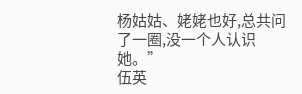杨姑姑、姥姥也好,总共问了一圈,没一个人认识她。”
伍英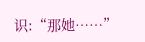识:“那她……”